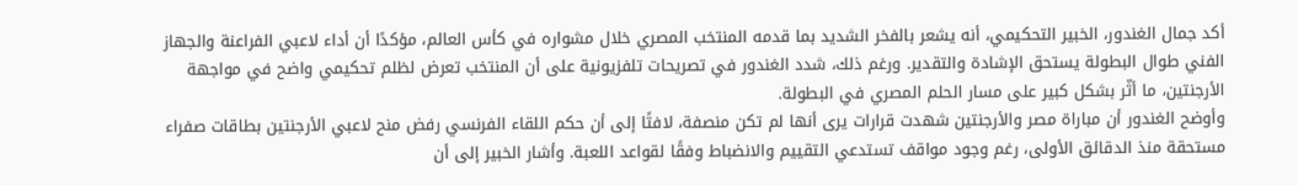أكد جمال الغندور، الخبير التحكيمي، أنه يشعر بالفخر الشديد بما قدمه المنتخب المصري خلال مشواره في كأس العالم، مؤكدًا أن أداء لاعبي الفراعنة والجهاز الفني طوال البطولة يستحق الإشادة والتقدير. ورغم ذلك، شدد الغندور في تصريحات تلفزيونية على أن المنتخب تعرض لظلم تحكيمي واضح في مواجهة الأرجنتين، ما أثّر بشكل كبير على مسار الحلم المصري في البطولة.
وأوضح الغندور أن مباراة مصر والأرجنتين شهدت قرارات يرى أنها لم تكن منصفة، لافتًا إلى أن حكم اللقاء الفرنسي رفض منح لاعبي الأرجنتين بطاقات صفراء مستحقة منذ الدقائق الأولى، رغم وجود مواقف تستدعي التقييم والانضباط وفقًا لقواعد اللعبة. وأشار الخبير إلى أن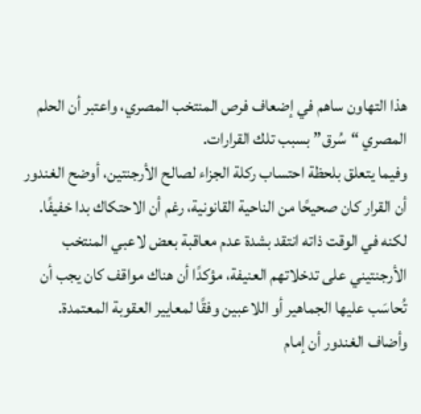هذا التهاون ساهم في إضعاف فرص المنتخب المصري، واعتبر أن الحلم المصري “سُرق” بسبب تلك القرارات.
وفيما يتعلق بلحظة احتساب ركلة الجزاء لصالح الأرجنتين، أوضح الغندور أن القرار كان صحيحًا من الناحية القانونية، رغم أن الاحتكاك بدا خفيفًا. لكنه في الوقت ذاته انتقد بشدة عدم معاقبة بعض لاعبي المنتخب الأرجنتيني على تدخلاتهم العنيفة، مؤكدًا أن هناك مواقف كان يجب أن تُحاسَب عليها الجماهير أو اللاعبين وفقًا لمعايير العقوبة المعتمدة.
وأضاف الغندور أن إمام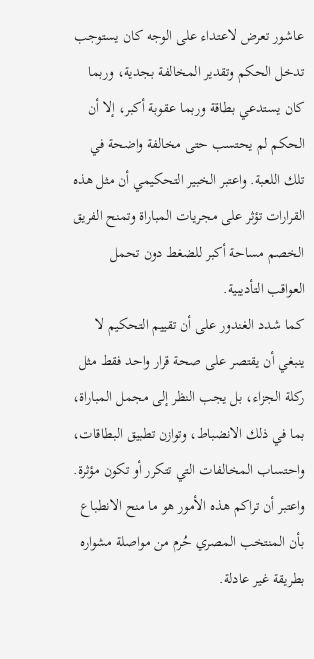عاشور تعرض لاعتداء على الوجه كان يستوجب تدخل الحكم وتقدير المخالفة بجدية، وربما كان يستدعي بطاقة وربما عقوبة أكبر، إلا أن الحكم لم يحتسب حتى مخالفة واضحة في تلك اللعبة. واعتبر الخبير التحكيمي أن مثل هذه القرارات تؤثر على مجريات المباراة وتمنح الفريق الخصم مساحة أكبر للضغط دون تحمل العواقب التأديبية.
كما شدد الغندور على أن تقييم التحكيم لا ينبغي أن يقتصر على صحة قرار واحد فقط مثل ركلة الجزاء، بل يجب النظر إلى مجمل المباراة، بما في ذلك الانضباط، وتوازن تطبيق البطاقات، واحتساب المخالفات التي تتكرر أو تكون مؤثرة. واعتبر أن تراكم هذه الأمور هو ما منح الانطباع بأن المنتخب المصري حُرم من مواصلة مشواره بطريقة غير عادلة.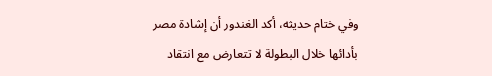وفي ختام حديثه، أكد الغندور أن إشادة مصر بأدائها خلال البطولة لا تتعارض مع انتقاد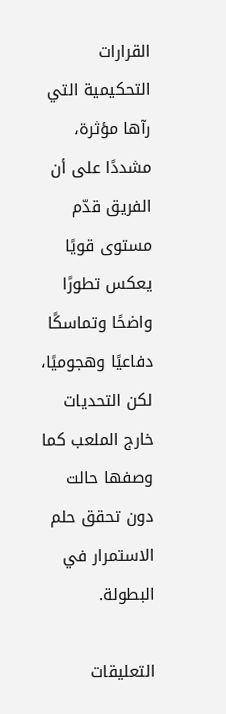القرارات التحكيمية التي رآها مؤثرة، مشددًا على أن الفريق قدّم مستوى قويًا يعكس تطورًا واضحًا وتماسكًا دفاعيًا وهجوميًا، لكن التحديات خارج الملعب كما وصفها حالت دون تحقق حلم الاستمرار في البطولة.

التعليقات